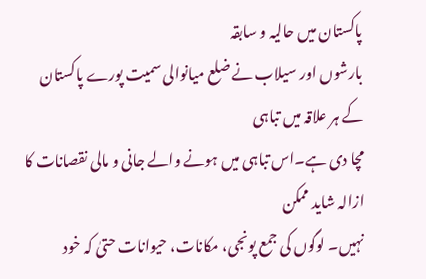پاکستان میں حالیہ و سابقہ
بارشوں اور سیلاب نے ضلع میانوالی سمیت پورے پاکستان کے ہر علاقہ میں تباہی
مچا دی ہے۔اس تباہی میں ہونے والے جانی و مالی نقصانات کا ازالہ شاید ممکن
نہیں۔ لوگوں کی جمع پونجی، مکانات، حیوانات حتیٰ کہ خود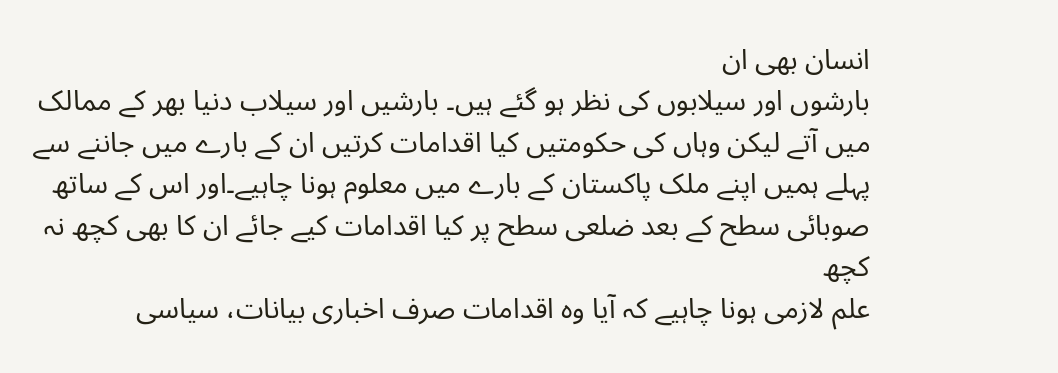انسان بھی ان
بارشوں اور سیلابوں کی نظر ہو گئے ہیں۔ بارشیں اور سیلاب دنیا بھر کے ممالک
میں آتے لیکن وہاں کی حکومتیں کیا اقدامات کرتیں ان کے بارے میں جاننے سے
پہلے ہمیں اپنے ملک پاکستان کے بارے میں معلوم ہونا چاہیے۔اور اس کے ساتھ
صوبائی سطح کے بعد ضلعی سطح پر کیا اقدامات کیے جائے ان کا بھی کچھ نہ کچھ
علم لازمی ہونا چاہیے کہ آیا وہ اقدامات صرف اخباری بیانات، سیاسی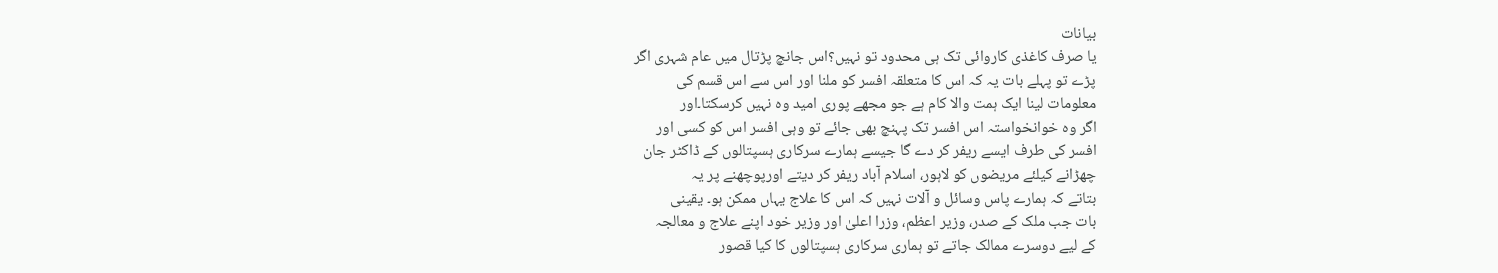بیانات
یا صرف کاغذی کاروائی تک ہی محدود تو نہیں؟اس جانچ پڑتال میں عام شہری اگر
پڑے تو پہلے بات یہ کہ اس کا متعلقہ افسر کو ملنا اور اس سے اس قسم کی
معلومات لینا ایک ہمت والا کام ہے جو مجھے پوری امید وہ نہیں کرسکتا۔اور
اگر وہ خوانخواستہ اس افسر تک پہنچ بھی جائے تو وہی افسر اس کو کسی اور
افسر کی طرف ایسے ریفر کر دے گا جیسے ہمارے سرکاری ہسپتالوں کے ڈاکٹر جان
چھڑانے کیلئے مریضوں کو لاہور، اسلام آباد ریفر کر دیتے اورپوچھنے پر یہ
بتاتے کہ ہمارے پاس وسائل و آلات نہیں کہ اس کا علاج یہاں ممکن ہو۔ یقینی
بات جب ملک کے صدر، وزیر اعظم، وزرا اعلیٰ اور وزیر خود اپنے علاج و معالجہ
کے لیے دوسرے ممالک جاتے تو ہماری سرکاری ہسپتالوں کا کیا قصور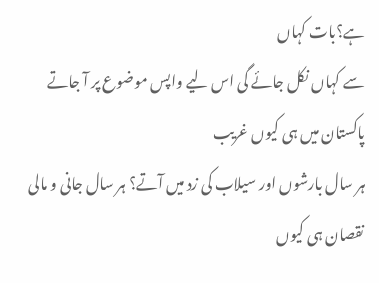ہے؟بات کہاں
سے کہاں نکل جائے گی اس لیے واپس موضوع پر آ جاتے پاکستان میں ہی کیوں غریب
ہر سال بارشوں اور سیلاب کی زد میں آتے؟ ہر سال جانی و مالی نقصان ہی کیوں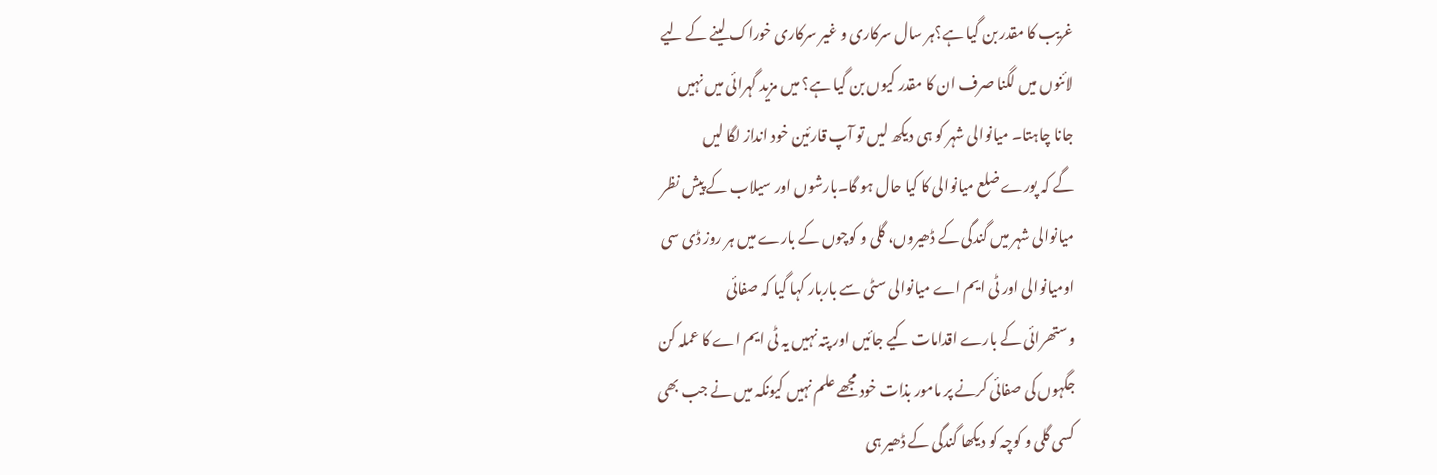غریب کا مقدر بن گیا ہے؟ہر سال سرکاری و غیر سرکاری خوراک لینے کے لیے
لائنوں میں لگنا صرف ان کا مقدر کیوں بن گیا ہے؟ میں مزید گہرائی میں نہیں
جانا چاہتا۔ میانوالی شہر کو ہی دیکھ لیں تو آپ قارئین خود انداز لگا لیں
گے کہ پورے ضلع میانوالی کا کیا حال ہو گا۔بارشوں اور سیلاب کے پیش نظر
میانوالی شہر میں گندگی کے ڈھیروں، گلی و کوچوں کے بارے میں ہر روز ڈی سی
اومیانوالی اور ٹی ایم اے میانوالی سٹی سے باربار کہا گیا کہ صفائی
وستھرائی کے بارے اقدامات کیے جائیں اور پتہ نہیں یہ ٹی ایم اے کا عملہ کن
جگہوں کی صفائی کرنے پر مامور بذات خود مجھے علم نہیں کیونکہ میں نے جب بھی
کسی گلی و کوچہ کو دیکھا گندگی کے ڈھیر ہی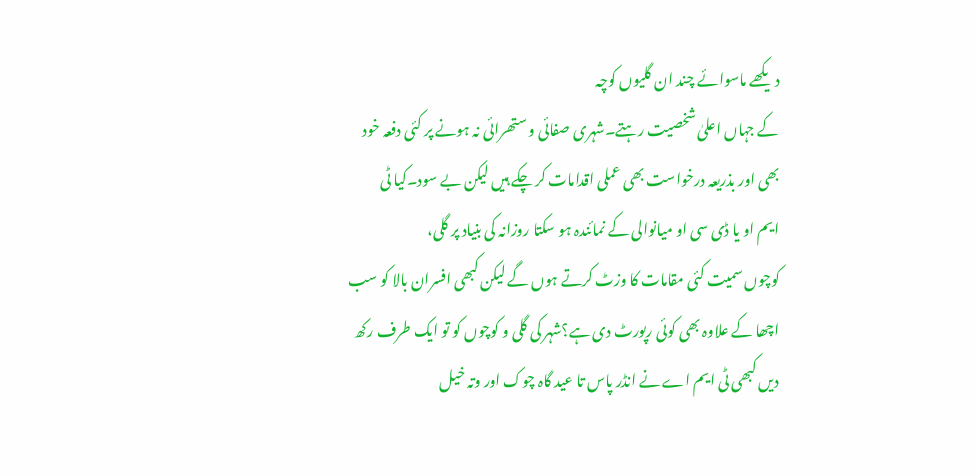دیکھے ماسوائے چند ان گلیوں کوچہ
کے جہاں اعلیٰ شخصیت رہتے۔شہری صفائی و ستھرائی نہ ہونے پر کئی دفعہ خود
بھی اور بذریعہ درخواست بھی عملی اقدامات کر چکے ہیں لیکن بے سود۔کیا ٹی
ایم او یا ڈی سی او میانوالی کے نمائندہ ہو سکتا روزانہ کی بنیاد پر گلی،
کوچوں سمیت کئی مقامات کا وزٹ کرتے ہوں گے لیکن کبھی افسران بالا کو سب
اچھا کے علاوہ بھی کوئی رپورٹ دی ہے؟شہر کی گلی و کوچوں کو تو ایک طرف رکھ
دیں کبھی ٹی ایم اے نے انڈر پاس تا عید گاہ چوک اور وتہ خیل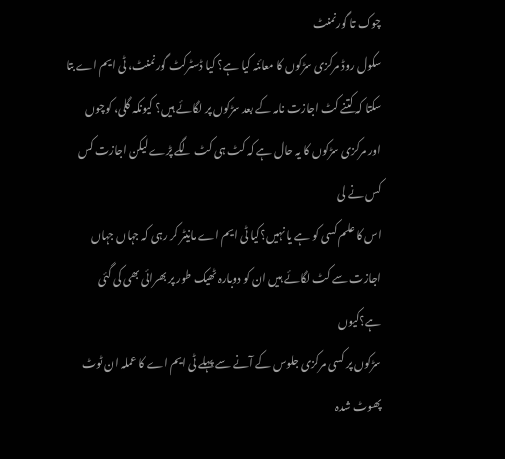چوک تا گورنمنٹ
سکول روڈ مرکزی سڑکوں کا معائنہ کیا ہے؟ کیا ڈسٹرکٹ گورنمنٹ، ٹی ایم اے بتا
سکتا کہ کتنے کٹ اجازت نامہ کے بعد سڑکوں پر لگائے ہیں؟ کیونکہ گلی، کوچوں
اور مرکزی سڑکوں کا یہ حال ہے کہ کٹ ہی کٹ لگے پڑے لیکن اجازت کس کس نے لی
اس کا علم کسی کو ہے یا نہیں؟کیا ٹی ایم اے مانیٹر کر رہی کہ جہاں جہاں
اجازت سے کٹ لگائے ہیں ان کو دوبارہ ٹھیک طور پر بھرائی بھی کی گئی ہے؟کیوں
سڑکوں پر کسی مرکزی جلوس کے آنے سے پہلے ٹی ایم اے کا عملہ ان ٹوٹ پھوٹ شدہ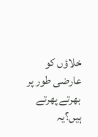خلاؤں کو عارضی طور پر بھرتے پھرتے ہیں؟یہ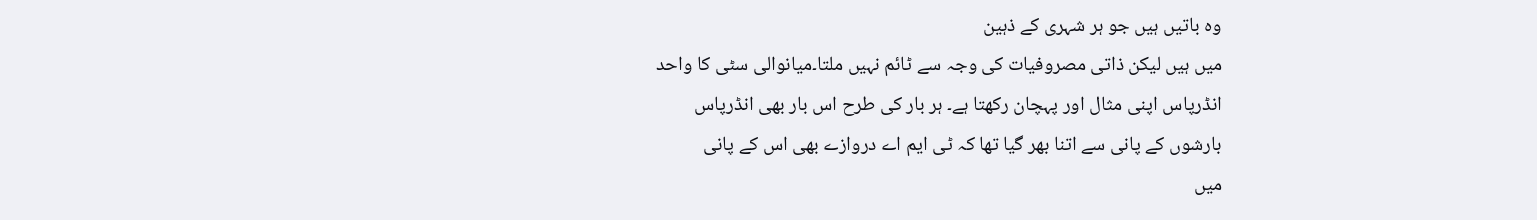وہ باتیں ہیں جو ہر شہری کے ذہین
میں ہیں لیکن ذاتی مصروفیات کی وجہ سے ٹائم نہیں ملتا۔میانوالی سٹی کا واحد
انڈرپاس اپنی مثال اور پہچان رکھتا ہے۔ ہر بار کی طرح اس بار بھی انڈرپاس
بارشوں کے پانی سے اتنا بھر گیا تھا کہ ٹی ایم اے دروازے بھی اس کے پانی
میں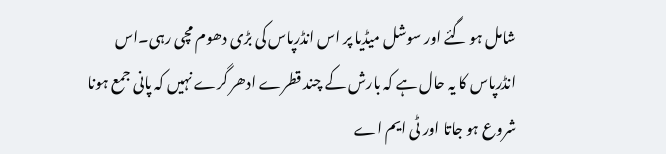شامل ہو گئے اور سوشل میڈیا پر اس انڈرپاس کی بڑی دھوم مچی رہی۔اس
انڈرپاس کا یہ حال ہے کہ بارش کے چند قطرے ادھر گرے نہیں کہ پانی جمع ہونا
شروع ہو جاتا اور ٹی ایم اے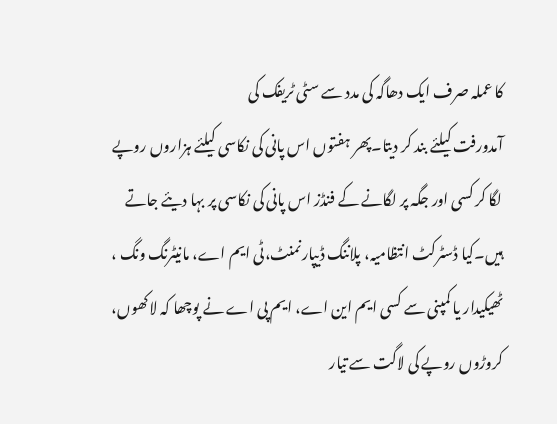کا عملہ صرف ایک دھاگہ کی مدد سے سٹی ٹریفک کی
آمدورفت کیلئے بند کر دیتا۔پھر ہفتوں اس پانی کی نکاسی کیلئے ہزاروں روپے
لگا کر کسی اور جگہ پر لگانے کے فنڈز اس پانی کی نکاسی پر بہا دیئے جاتے
ہیں۔کیا ڈسٹرکٹ انتظامیہ، پلاننگ ڈیپارنمنٹ،ٹی ایم اے، مانیٹرنگ ونگ ،
ٹھیکیدار یا کمپنی سے کسی ایم این اے، ایم پی اے نے پوچھا کہ لاکھوں،
کروڑوں روپے کی لاگت سے تیار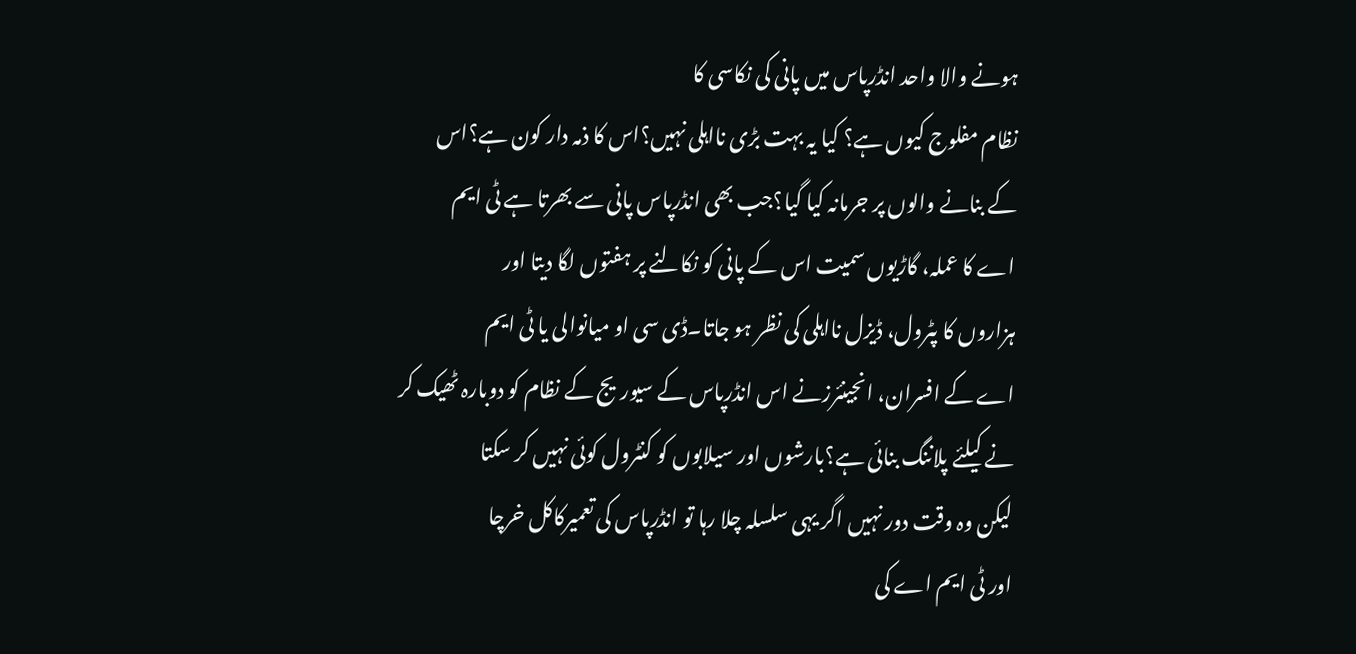ہونے والا واحد انڈرپاس میں پانی کی نکاسی کا
نظام مفلوج کیوں ہے؟ کیا یہ بہت بڑی نااہلی نہیں؟اس کا ذمہ دار کون ہے؟اس
کے بنانے والوں پر جرمانہ کیا گیا؟جب بھی انڈرپاس پانی سے بھرتا ہے ٹی ایم
اے کا عملہ، گاڑیوں سمیت اس کے پانی کو نکالنے پر ہفتوں لگا دیتا اور
ہزاروں کا پٹرول، ڈیزل نااہلی کی نظر ہو جاتا۔ڈی سی او میانوالی یا ٹی ایم
اے کے افسران، انجینئرزنے اس انڈرپاس کے سیوریج کے نظام کو دوبارہ ٹھیک کر
نے کیلئے پلاننگ بنائی ہے؟بارشوں اور سیلابوں کو کنٹرول کوئی نہیں کر سکتا
لیکن وہ وقت دور نہیں اگر یہی سلسلہ چلا رہا تو انڈرپاس کی تعمیرکاکل خرچا
اور ٹی ایم اے کی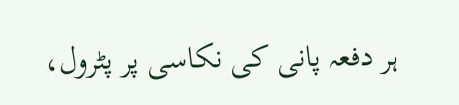ہر دفعہ پانی کی نکاسی پر پٹرول،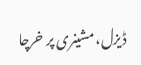ڈیزل، مشینری پر خرچا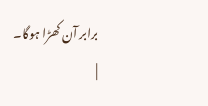برابر آن کھڑا ہوگا۔
|